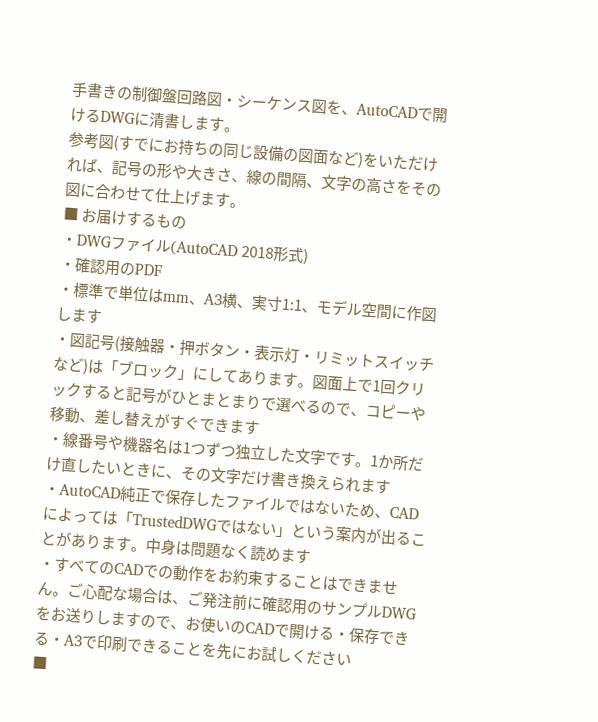手書きの制御盤回路図・シーケンス図を、AutoCADで開けるDWGに清書します。
参考図(すでにお持ちの同じ設備の図面など)をいただければ、記号の形や大きさ、線の間隔、文字の高さをその図に合わせて仕上げます。
■ お届けするもの
・DWGファイル(AutoCAD 2018形式)
・確認用のPDF
・標準で単位はmm、A3横、実寸1:1、モデル空間に作図します
・図記号(接触器・押ボタン・表示灯・リミットスイッチなど)は「ブロック」にしてあります。図面上で1回クリックすると記号がひとまとまりで選べるので、コピーや移動、差し替えがすぐできます
・線番号や機器名は1つずつ独立した文字です。1か所だけ直したいときに、その文字だけ書き換えられます
・AutoCAD純正で保存したファイルではないため、CADによっては「TrustedDWGではない」という案内が出ることがあります。中身は問題なく読めます
・すべてのCADでの動作をお約束することはできません。ご心配な場合は、ご発注前に確認用のサンプルDWGをお送りしますので、お使いのCADで開ける・保存できる・A3で印刷できることを先にお試しください
■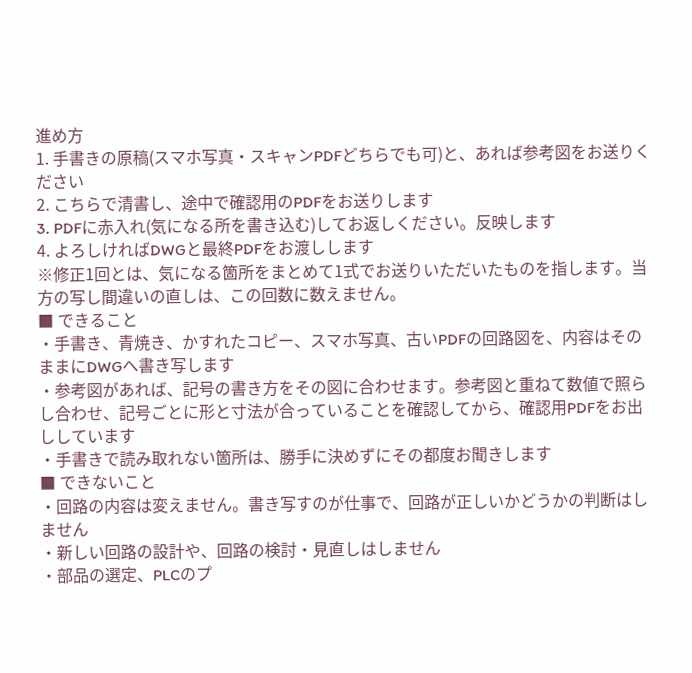進め方
1. 手書きの原稿(スマホ写真・スキャンPDFどちらでも可)と、あれば参考図をお送りください
2. こちらで清書し、途中で確認用のPDFをお送りします
3. PDFに赤入れ(気になる所を書き込む)してお返しください。反映します
4. よろしければDWGと最終PDFをお渡しします
※修正1回とは、気になる箇所をまとめて1式でお送りいただいたものを指します。当方の写し間違いの直しは、この回数に数えません。
■ できること
・手書き、青焼き、かすれたコピー、スマホ写真、古いPDFの回路図を、内容はそのままにDWGへ書き写します
・参考図があれば、記号の書き方をその図に合わせます。参考図と重ねて数値で照らし合わせ、記号ごとに形と寸法が合っていることを確認してから、確認用PDFをお出ししています
・手書きで読み取れない箇所は、勝手に決めずにその都度お聞きします
■ できないこと
・回路の内容は変えません。書き写すのが仕事で、回路が正しいかどうかの判断はしません
・新しい回路の設計や、回路の検討・見直しはしません
・部品の選定、PLCのプ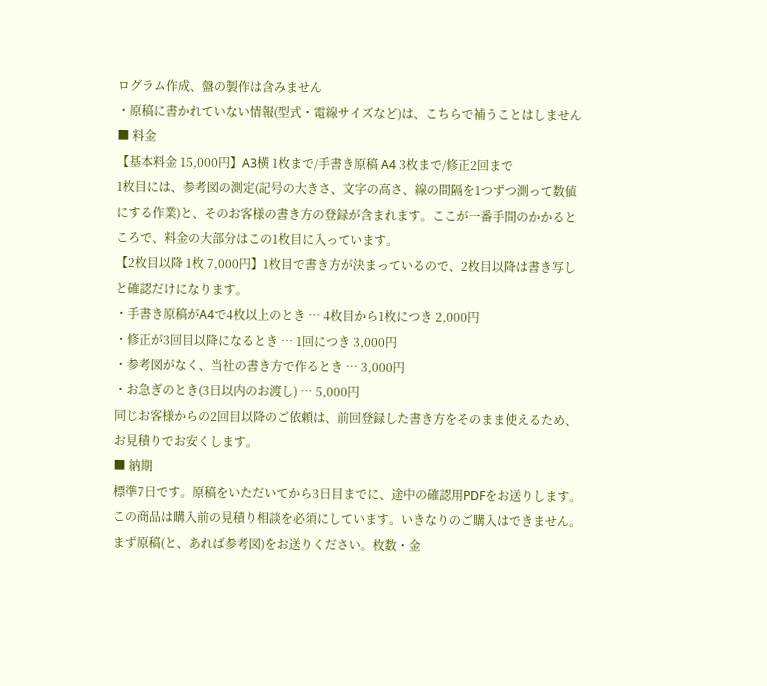ログラム作成、盤の製作は含みません
・原稿に書かれていない情報(型式・電線サイズなど)は、こちらで補うことはしません
■ 料金
【基本料金 15,000円】A3横 1枚まで/手書き原稿 A4 3枚まで/修正2回まで
1枚目には、参考図の測定(記号の大きさ、文字の高さ、線の間隔を1つずつ測って数値にする作業)と、そのお客様の書き方の登録が含まれます。ここが一番手間のかかるところで、料金の大部分はこの1枚目に入っています。
【2枚目以降 1枚 7,000円】1枚目で書き方が決まっているので、2枚目以降は書き写しと確認だけになります。
・手書き原稿がA4で4枚以上のとき … 4枚目から1枚につき 2,000円
・修正が3回目以降になるとき … 1回につき 3,000円
・参考図がなく、当社の書き方で作るとき … 3,000円
・お急ぎのとき(3日以内のお渡し) … 5,000円
同じお客様からの2回目以降のご依頼は、前回登録した書き方をそのまま使えるため、お見積りでお安くします。
■ 納期
標準7日です。原稿をいただいてから3日目までに、途中の確認用PDFをお送りします。
この商品は購入前の見積り相談を必須にしています。いきなりのご購入はできません。まず原稿(と、あれば参考図)をお送りください。枚数・金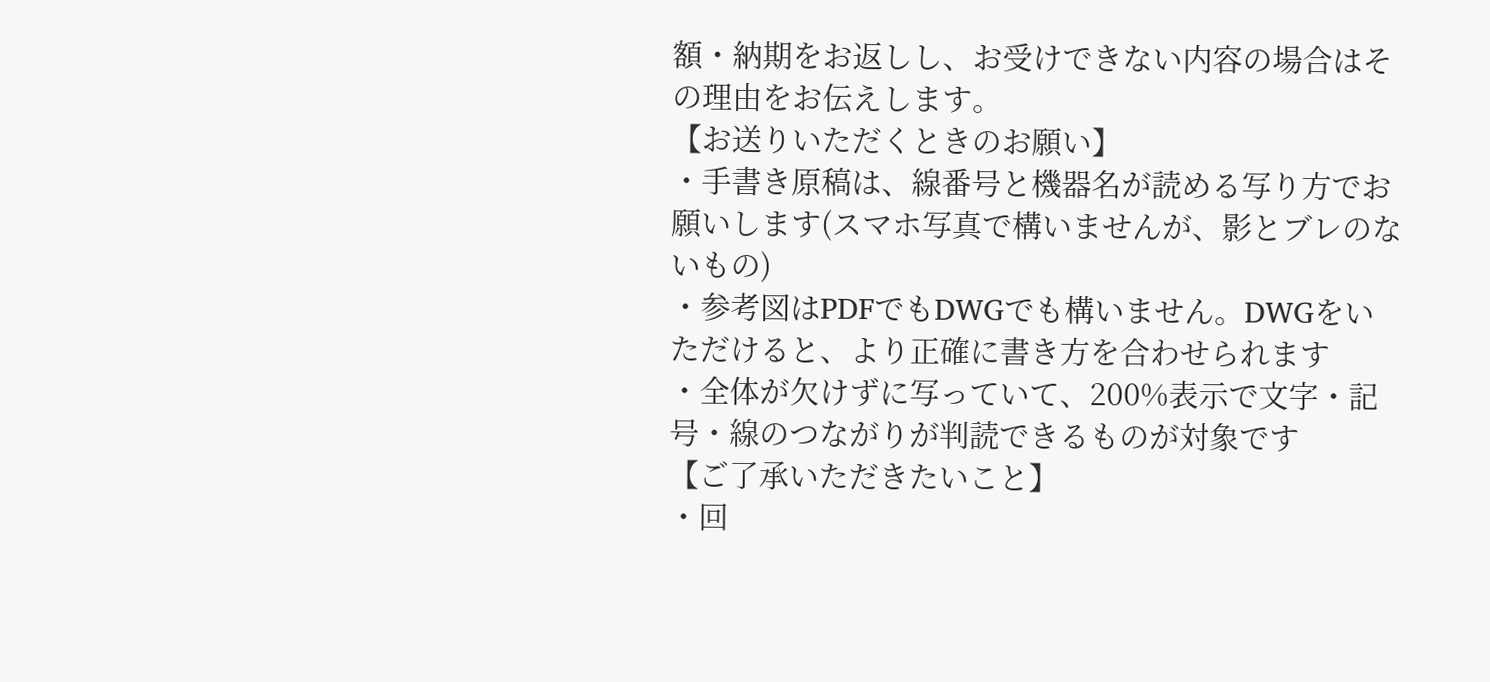額・納期をお返しし、お受けできない内容の場合はその理由をお伝えします。
【お送りいただくときのお願い】
・手書き原稿は、線番号と機器名が読める写り方でお願いします(スマホ写真で構いませんが、影とブレのないもの)
・参考図はPDFでもDWGでも構いません。DWGをいただけると、より正確に書き方を合わせられます
・全体が欠けずに写っていて、200%表示で文字・記号・線のつながりが判読できるものが対象です
【ご了承いただきたいこと】
・回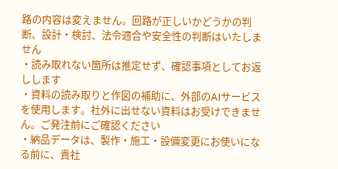路の内容は変えません。回路が正しいかどうかの判断、設計・検討、法令適合や安全性の判断はいたしません
・読み取れない箇所は推定せず、確認事項としてお返しします
・資料の読み取りと作図の補助に、外部のAIサービスを使用します。社外に出せない資料はお受けできません。ご発注前にご確認ください
・納品データは、製作・施工・設備変更にお使いになる前に、貴社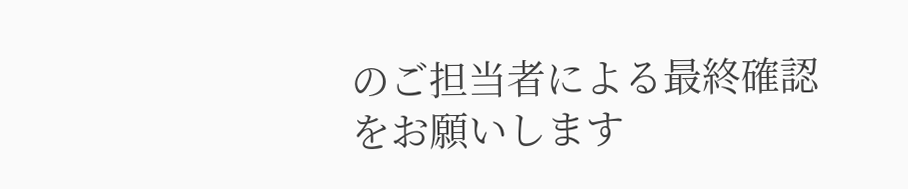のご担当者による最終確認をお願いします